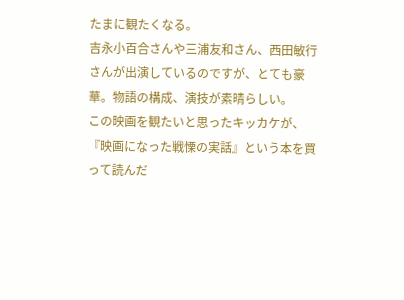たまに観たくなる。
吉永小百合さんや三浦友和さん、西田敏行さんが出演しているのですが、とても豪華。物語の構成、演技が素晴らしい。
この映画を観たいと思ったキッカケが、『映画になった戦慄の実話』という本を買って読んだ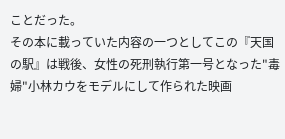ことだった。
その本に載っていた内容の一つとしてこの『天国の駅』は戦後、女性の死刑執行第一号となった"毒婦"小林カウをモデルにして作られた映画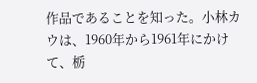作品であることを知った。小林カウは、1960年から1961年にかけて、栃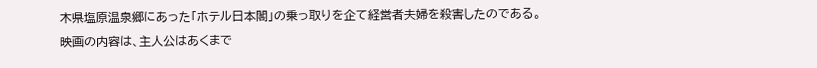木県塩原温泉郷にあった「ホテル日本閣」の乗っ取りを企て経営者夫婦を殺害したのである。
映画の内容は、主人公はあくまで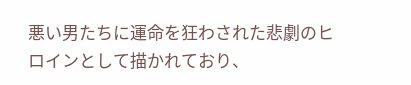悪い男たちに運命を狂わされた悲劇のヒロインとして描かれており、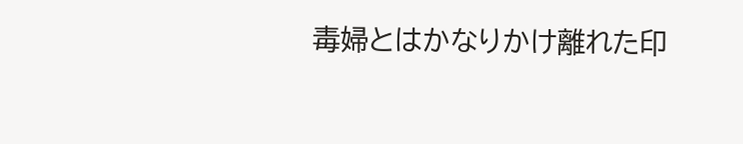毒婦とはかなりかけ離れた印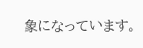象になっています。